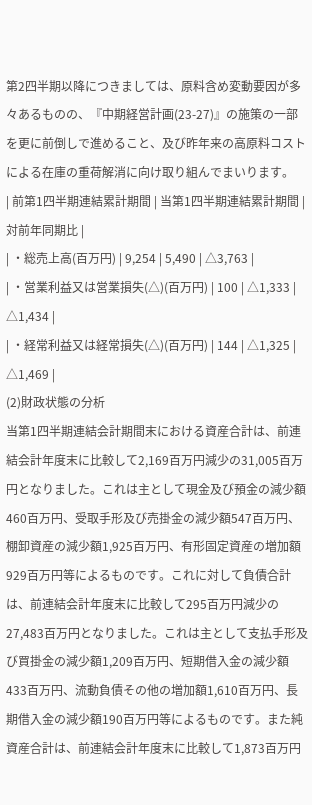第2四半期以降につきましては、原料含め変動要因が多々あるものの、『中期経営計画(23-27)』の施策の一部を更に前倒しで進めること、及び昨年来の高原料コストによる在庫の重荷解消に向け取り組んでまいります。
| 前第1四半期連結累計期間 | 当第1四半期連結累計期間 | 対前年同期比 |
| ・総売上高(百万円) | 9,254 | 5,490 | △3,763 |
| ・営業利益又は営業損失(△)(百万円) | 100 | △1,333 | △1,434 |
| ・経常利益又は経常損失(△)(百万円) | 144 | △1,325 | △1,469 |
(2)財政状態の分析
当第1四半期連結会計期間末における資産合計は、前連結会計年度末に比較して2,169百万円減少の31,005百万円となりました。これは主として現金及び預金の減少額460百万円、受取手形及び売掛金の減少額547百万円、棚卸資産の減少額1,925百万円、有形固定資産の増加額929百万円等によるものです。これに対して負債合計は、前連結会計年度末に比較して295百万円減少の27,483百万円となりました。これは主として支払手形及び買掛金の減少額1,209百万円、短期借入金の減少額433百万円、流動負債その他の増加額1,610百万円、長期借入金の減少額190百万円等によるものです。また純資産合計は、前連結会計年度末に比較して1,873百万円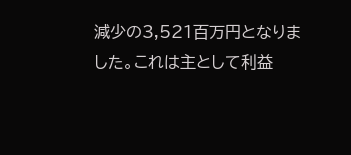減少の3,521百万円となりました。これは主として利益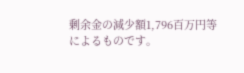剰余金の減少額1,796百万円等によるものです。